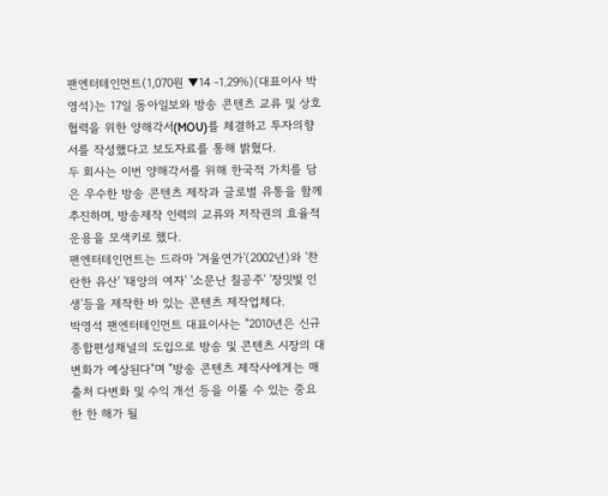팬엔터테인먼트(1,070원 ▼14 -1.29%)(대표이사 박영석)는 17일 동아일보와 방송 콘텐츠 교류 및 상호 협력을 위한 양해각서(MOU)를 체결하고 투자의향서를 작성했다고 보도자료를 통해 밝혔다.
두 회사는 이번 양해각서를 위해 한국적 가치를 담은 우수한 방송 콘텐츠 제작과 글로벌 유통을 함께 추진하며, 방송제작 인력의 교류와 저작권의 효율적 운용을 모색키로 했다.
팬엔터테인먼트는 드라마 '겨울연가'(2002년)와 '찬란한 유산' '태양의 여자' '소문난 칠공주' '장밋빛 인생'등을 제작한 바 있는 콘텐츠 제작업체다.
박영석 팬엔터테인먼트 대표이사는 "2010년은 신규 종합편성채널의 도입으로 방송 및 콘텐츠 시장의 대변화가 예상된다"며 "방송 콘텐츠 제작사에게는 매출처 다변화 및 수익 개선 등을 이룰 수 있는 중요한 한 해가 될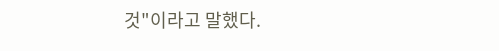것"이라고 말했다.